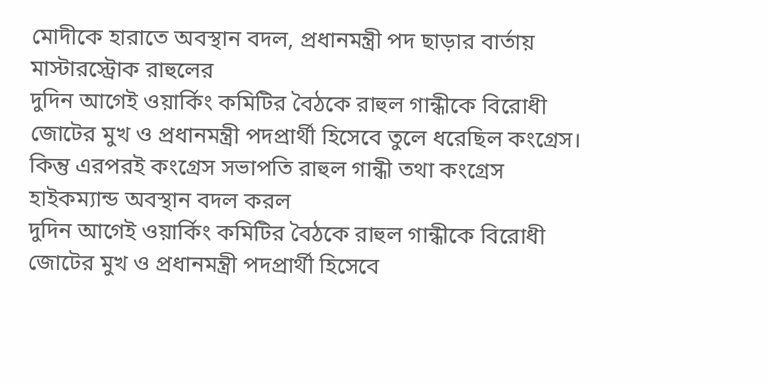মোদীকে হারাতে অবস্থান বদল, প্রধানমন্ত্রী পদ ছাড়ার বার্তায় মাস্টারস্ট্রোক রাহুলের
দুদিন আগেই ওয়ার্কিং কমিটির বৈঠকে রাহুল গান্ধীকে বিরোধী জোটের মুখ ও প্রধানমন্ত্রী পদপ্রার্থী হিসেবে তুলে ধরেছিল কংগ্রেস। কিন্তু এরপরই কংগ্রেস সভাপতি রাহুল গান্ধী তথা কংগ্রেস হাইকম্যান্ড অবস্থান বদল করল
দুদিন আগেই ওয়ার্কিং কমিটির বৈঠকে রাহুল গান্ধীকে বিরোধী জোটের মুখ ও প্রধানমন্ত্রী পদপ্রার্থী হিসেবে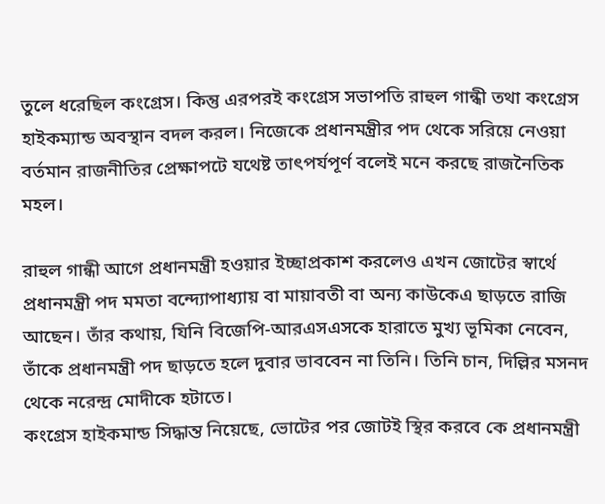তুলে ধরেছিল কংগ্রেস। কিন্তু এরপরই কংগ্রেস সভাপতি রাহুল গান্ধী তথা কংগ্রেস হাইকম্যান্ড অবস্থান বদল করল। নিজেকে প্রধানমন্ত্রীর পদ থেকে সরিয়ে নেওয়া বর্তমান রাজনীতির প্রেক্ষাপটে যথেষ্ট তাৎপর্যপূর্ণ বলেই মনে করছে রাজনৈতিক মহল।

রাহুল গান্ধী আগে প্রধানমন্ত্রী হওয়ার ইচ্ছাপ্রকাশ করলেও এখন জোটের স্বার্থে প্রধানমন্ত্রী পদ মমতা বন্দ্যোপাধ্যায় বা মায়াবতী বা অন্য কাউকেএ ছাড়তে রাজি আছেন। তাঁর কথায়, যিনি বিজেপি-আরএসএসকে হারাতে মুখ্য ভূমিকা নেবেন, তাঁকে প্রধানমন্ত্রী পদ ছাড়তে হলে দুবার ভাববেন না তিনি। তিনি চান, দিল্লির মসনদ থেকে নরেন্দ্র মোদীকে হটাতে।
কংগ্রেস হাইকমান্ড সিদ্ধান্ত নিয়েছে, ভোটের পর জোটই স্থির করবে কে প্রধানমন্ত্রী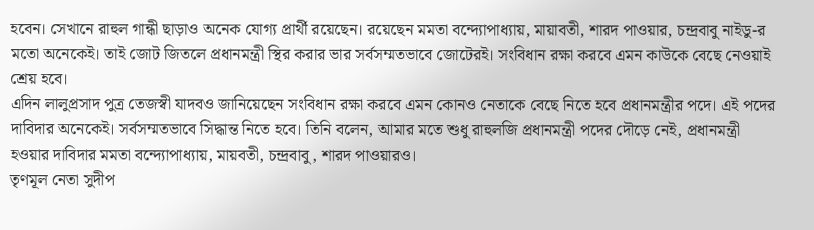হবেন। সেখানে রাহুল গান্ধী ছাড়াও অনেক যোগ্য প্রার্থী রয়েছেন। রয়েছেন মমতা বন্দ্যোপাধ্যায়, মায়াবতী, শারদ পাওয়ার, চন্দ্রবাবু নাইডু-র মতো অনেকেই। তাই জোট জিতলে প্রধানমন্ত্রী স্থির করার ভার সর্বসম্মতভাবে জোটেরই। সংবিধান রক্ষা করবে এমন কাউকে বেছে নেওয়াই শ্রেয় হবে।
এদিন লালুপ্রসাদ পুত্র তেজস্বী যাদবও জানিয়েছেন সংবিধান রক্ষা করবে এমন কোনও নেতাকে বেছে নিতে হবে প্রধানমন্ত্রীর পদে। এই পদের দাবিদার অনেকেই। সর্বসম্মতভাবে সিদ্ধান্ত নিতে হবে। তিনি বলেন, আমার মতে শুধু রাহুলজি প্রধানমন্ত্রী পদের দৌড়ে নেই, প্রধানমন্ত্রী হওয়ার দাবিদার মমতা বন্দ্যোপাধ্যায়, মায়বতী, চন্দ্রবাবু, শারদ পাওয়ারও।
তৃণমূল নেতা সুদীপ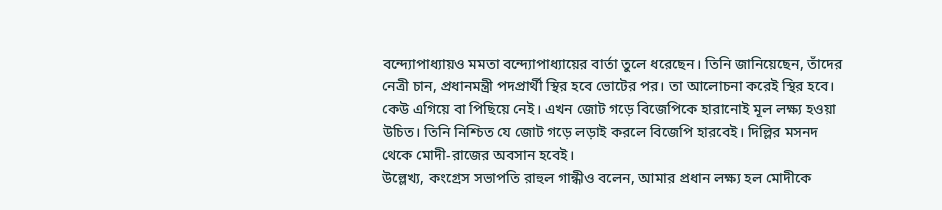বন্দ্যোপাধ্যায়ও মমতা বন্দ্যোপাধ্যায়ের বার্তা তুলে ধরেছেন। তিনি জানিয়েছেন, তাঁদের নেত্রী চান, প্রধানমন্ত্রী পদপ্রার্থী স্থির হবে ভোটের পর। তা আলোচনা করেই স্থির হবে। কেউ এগিয়ে বা পিছিয়ে নেই। এখন জোট গড়ে বিজেপিকে হারানোই মূল লক্ষ্য হওয়া উচিত। তিনি নিশ্চিত যে জোট গড়ে লড়াই করলে বিজেপি হারবেই। দিল্লির মসনদ থেকে মোদী-রাজের অবসান হবেই।
উল্লেখ্য, কংগ্রেস সভাপতি রাহুল গান্ধীও বলেন, আমার প্রধান লক্ষ্য হল মোদীকে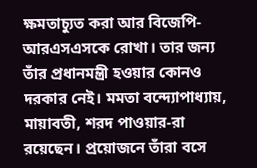ক্ষমতাচ্যুত করা আর বিজেপি-আরএসএসকে রোখা। তার জন্য তাঁর প্রধানমন্ত্রী হওয়ার কোনও দরকার নেই। মমতা বন্দ্যোপাধ্যায়, মায়াবতী, শরদ পাওয়ার-রা রয়েছেন। প্রয়োজনে তাঁরা বসে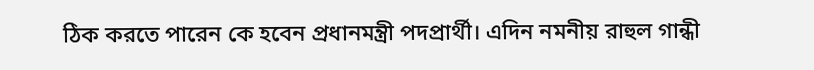ঠিক করতে পারেন কে হবেন প্রধানমন্ত্রী পদপ্রার্থী। এদিন নমনীয় রাহুল গান্ধী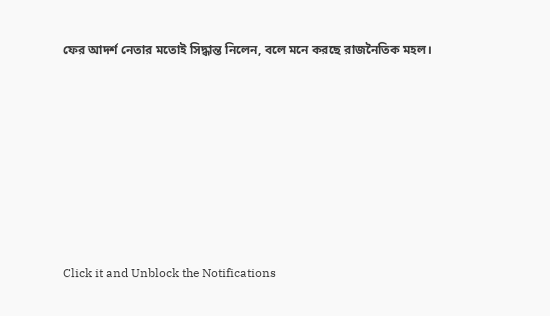ফের আদর্শ নেতার মতোই সিদ্ধান্ত নিলেন, বলে মনে করছে রাজনৈতিক মহল।












Click it and Unblock the Notifications